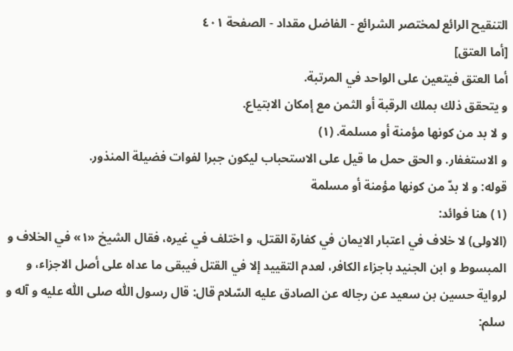التنقيح الرائع لمختصر الشرائع - الفاضل مقداد - الصفحة ٤٠١
[أما العتق]
أما العتق فيتعين على الواحد في المرتبة.
و يتحقق ذلك بملك الرقبة أو الثمن مع إمكان الابتياع.
و لا بد من كونها مؤمنة أو مسلمة. (١)
و الاستغفار. و الحق حمل ما قيل على الاستحباب ليكون جبرا لفوات فضيلة المنذور.
قوله: و لا بدّ من كونها مؤمنة أو مسلمة
(١) هنا فوائد:
(الاولى) لا خلاف في اعتبار الايمان في كفارة القتل، و اختلف في غيره، فقال الشيخ «١» في الخلاف و المبسوط و ابن الجنيد باجزاء الكافر، لعدم التقييد إلا في القتل فيبقى ما عداه على أصل الاجزاء، و لرواية حسين بن سعيد عن رجاله عن الصادق عليه السّلام قال: قال رسول اللّٰه صلى اللّٰه عليه و آله و سلم: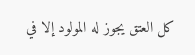كل العتق يجوز له المولود إلا في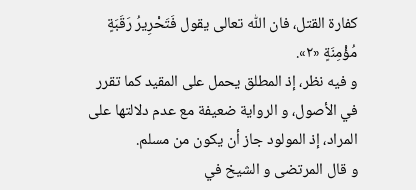كفارة القتل، فان اللّٰه تعالى يقول فَتَحْرِيرُ رَقَبَةٍ مُؤْمِنَةٍ «٢».
و فيه نظر، إذ المطلق يحمل على المقيد كما تقرر في الأصول، و الرواية ضعيفة مع عدم دلالتها على المراد، إذ المولود جاز أن يكون من مسلم.
و قال المرتضى و الشيخ في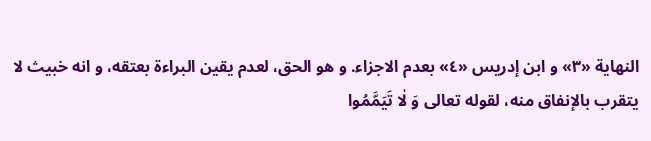النهاية «٣» و ابن إدريس «٤» بعدم الاجزاء. و هو الحق، لعدم يقين البراءة بعتقه، و انه خبيث لا يتقرب بالإنفاق منه، لقوله تعالى وَ لٰا تَيَمَّمُوا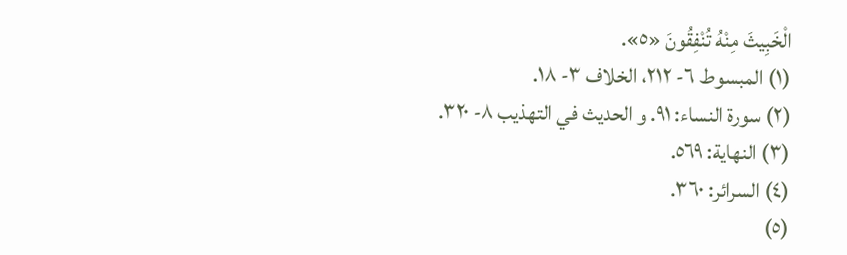الْخَبِيثَ مِنْهُ تُنْفِقُونَ «٥».
(١) المبسوط ٦- ٢١٢، الخلاف ٣- ١٨.
(٢) سورة النساء: ٩١. و الحديث في التهذيب ٨- ٣٢٠.
(٣) النهاية: ٥٦٩.
(٤) السرائر: ٣٦٠.
(٥)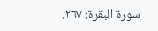سورة البقرة: ٢٦٧.